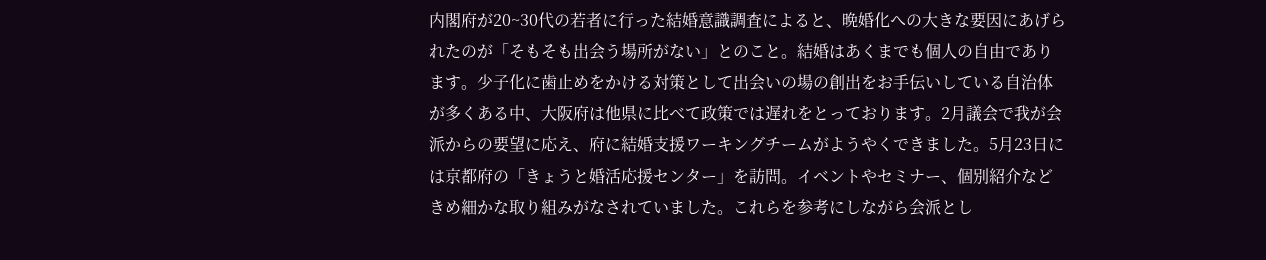内閣府が20~30代の若者に行った結婚意識調査によると、晩婚化への大きな要因にあげられたのが「そもそも出会う場所がない」とのこと。結婚はあくまでも個人の自由であります。少子化に歯止めをかける対策として出会いの場の創出をお手伝いしている自治体が多くある中、大阪府は他県に比べて政策では遅れをとっております。2月議会で我が会派からの要望に応え、府に結婚支援ワーキングチームがようやくできました。5月23日には京都府の「きょうと婚活応援センター」を訪問。イベントやセミナー、個別紹介などきめ細かな取り組みがなされていました。これらを参考にしながら会派とし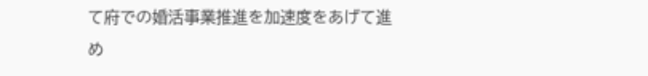て府での婚活事業推進を加速度をあげて進め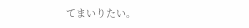てまいりたい。